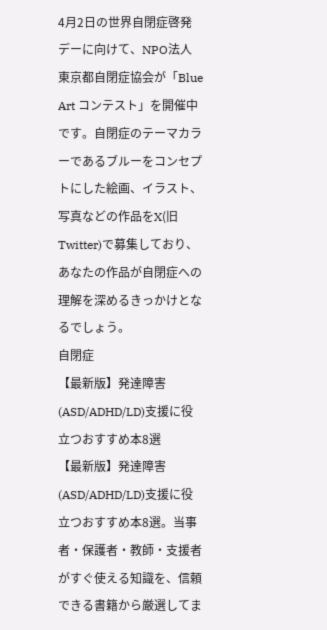4月2日の世界自閉症啓発デーに向けて、NPO法人東京都自閉症協会が「Blue Art コンテスト」を開催中です。自閉症のテーマカラーであるブルーをコンセプトにした絵画、イラスト、写真などの作品をX(旧Twitter)で募集しており、あなたの作品が自閉症への理解を深めるきっかけとなるでしょう。
自閉症
【最新版】発達障害(ASD/ADHD/LD)支援に役立つおすすめ本8選
【最新版】発達障害(ASD/ADHD/LD)支援に役立つおすすめ本8選。当事者・保護者・教師・支援者がすぐ使える知識を、信頼できる書籍から厳選してま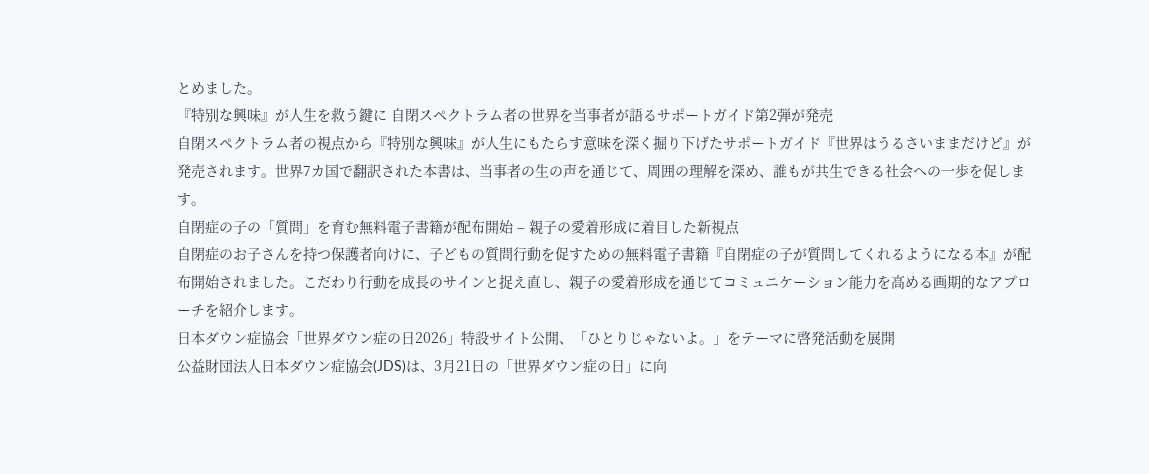とめました。
『特別な興味』が人生を救う鍵に 自閉スペクトラム者の世界を当事者が語るサポートガイド第2弾が発売
自閉スペクトラム者の視点から『特別な興味』が人生にもたらす意味を深く掘り下げたサポートガイド『世界はうるさいままだけど』が発売されます。世界7カ国で翻訳された本書は、当事者の生の声を通じて、周囲の理解を深め、誰もが共生できる社会への一歩を促します。
自閉症の子の「質問」を育む無料電子書籍が配布開始 – 親子の愛着形成に着目した新視点
自閉症のお子さんを持つ保護者向けに、子どもの質問行動を促すための無料電子書籍『自閉症の子が質問してくれるようになる本』が配布開始されました。こだわり行動を成長のサインと捉え直し、親子の愛着形成を通じてコミュニケーション能力を高める画期的なアプローチを紹介します。
日本ダウン症協会「世界ダウン症の日2026」特設サイト公開、「ひとりじゃないよ。」をテーマに啓発活動を展開
公益財団法人日本ダウン症協会(JDS)は、3月21日の「世界ダウン症の日」に向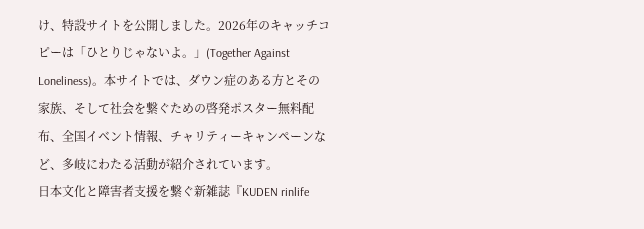け、特設サイトを公開しました。2026年のキャッチコピーは「ひとりじゃないよ。」(Together Against Loneliness)。本サイトでは、ダウン症のある方とその家族、そして社会を繋ぐための啓発ポスター無料配布、全国イベント情報、チャリティーキャンペーンなど、多岐にわたる活動が紹介されています。
日本文化と障害者支援を繋ぐ新雑誌『KUDEN rinlife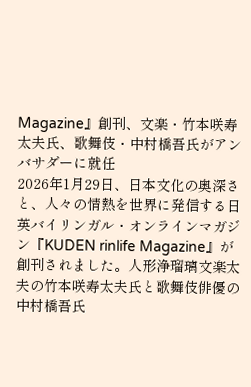Magazine』創刊、文楽・竹本咲寿太夫氏、歌舞伎・中村橋吾氏がアンバサダーに就任
2026年1月29日、日本文化の奥深さと、人々の情熱を世界に発信する日英バイリンガル・オンラインマガジン『KUDEN rinlife Magazine』が創刊されました。人形浄瑠璃文楽太夫の竹本咲寿太夫氏と歌舞伎俳優の中村橋吾氏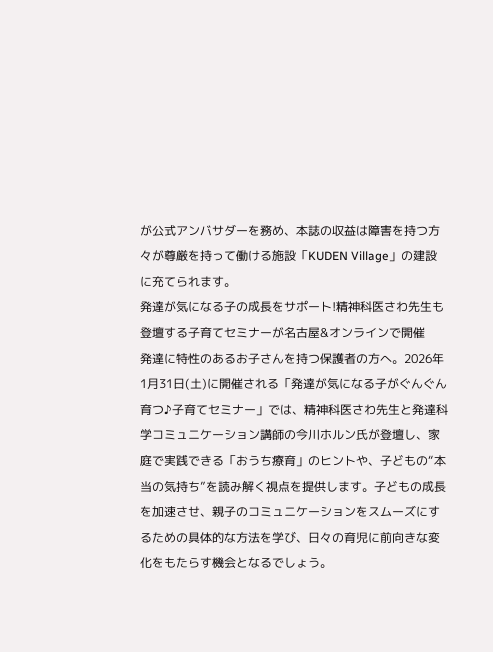が公式アンバサダーを務め、本誌の収益は障害を持つ方々が尊厳を持って働ける施設「KUDEN Village」の建設に充てられます。
発達が気になる子の成長をサポート!精神科医さわ先生も登壇する子育てセミナーが名古屋&オンラインで開催
発達に特性のあるお子さんを持つ保護者の方へ。2026年1月31日(土)に開催される「発達が気になる子がぐんぐん育つ♪子育てセミナー」では、精神科医さわ先生と発達科学コミュニケーション講師の今川ホルン氏が登壇し、家庭で実践できる「おうち療育」のヒントや、子どもの“本当の気持ち”を読み解く視点を提供します。子どもの成長を加速させ、親子のコミュニケーションをスムーズにするための具体的な方法を学び、日々の育児に前向きな変化をもたらす機会となるでしょう。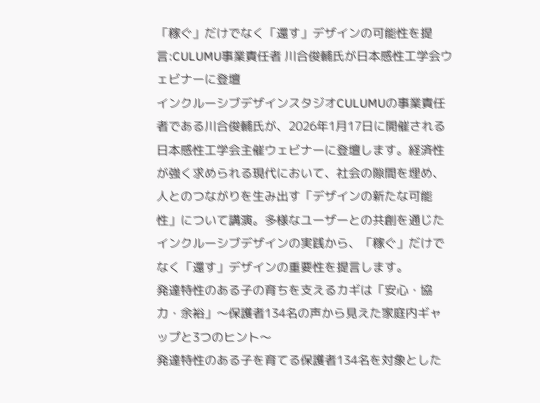「稼ぐ」だけでなく「還す」デザインの可能性を提言:CULUMU事業責任者 川合俊輔氏が日本感性工学会ウェビナーに登壇
インクルーシブデザインスタジオCULUMUの事業責任者である川合俊輔氏が、2026年1月17日に開催される日本感性工学会主催ウェビナーに登壇します。経済性が強く求められる現代において、社会の隙間を埋め、人とのつながりを生み出す「デザインの新たな可能性」について講演。多様なユーザーとの共創を通じたインクルーシブデザインの実践から、「稼ぐ」だけでなく「還す」デザインの重要性を提言します。
発達特性のある子の育ちを支えるカギは「安心・協力・余裕」〜保護者134名の声から見えた家庭内ギャップと3つのヒント〜
発達特性のある子を育てる保護者134名を対象とした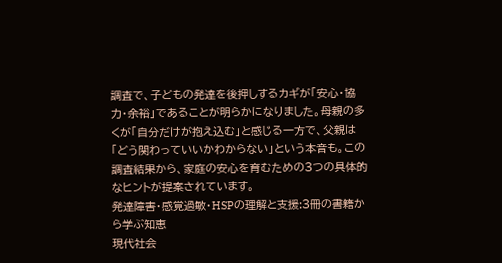調査で、子どもの発達を後押しするカギが「安心・協力・余裕」であることが明らかになりました。母親の多くが「自分だけが抱え込む」と感じる一方で、父親は「どう関わっていいかわからない」という本音も。この調査結果から、家庭の安心を育むための3つの具体的なヒントが提案されています。
発達障害・感覚過敏・HSPの理解と支援:3冊の書籍から学ぶ知恵
現代社会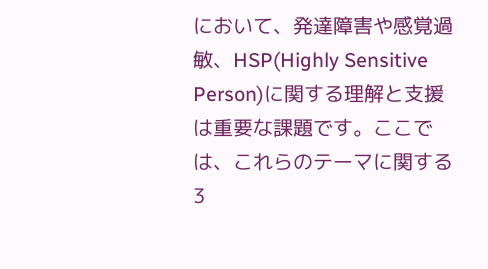において、発達障害や感覚過敏、HSP(Highly Sensitive Person)に関する理解と支援は重要な課題です。ここでは、これらのテーマに関する3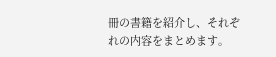冊の書籍を紹介し、それぞれの内容をまとめます。